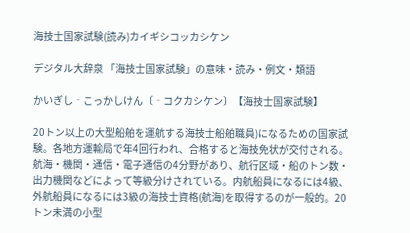海技士国家試験(読み)カイギシコッカシケン

デジタル大辞泉 「海技士国家試験」の意味・読み・例文・類語

かいぎし‐こっかしけん〔‐コクカシケン〕【海技士国家試験】

20トン以上の大型船舶を運航する海技士船舶職員)になるための国家試験。各地方運輸局で年4回行われ、合格すると海技免状が交付される。航海・機関・通信・電子通信の4分野があり、航行区域・船のトン数・出力機関などによって等級分けされている。内航船員になるには4級、外航船員になるには3級の海技士資格(航海)を取得するのが一般的。20トン未満の小型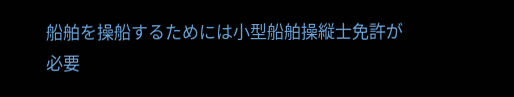船舶を操船するためには小型船舶操縦士免許が必要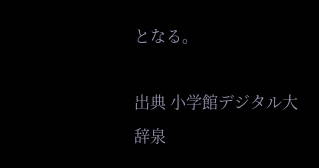となる。

出典 小学館デジタル大辞泉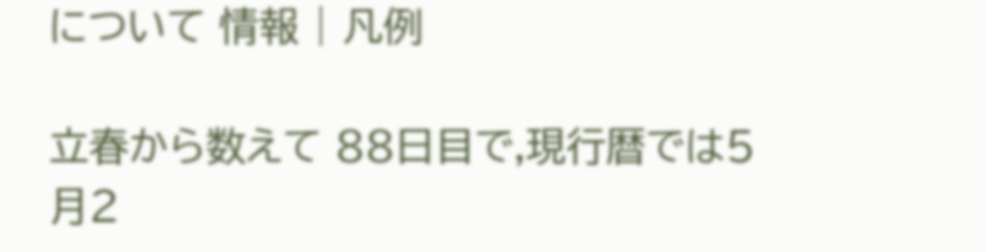について 情報 | 凡例

立春から数えて 88日目で,現行暦では5月2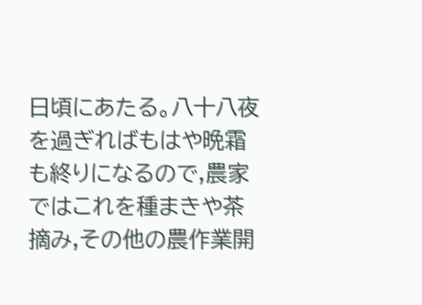日頃にあたる。八十八夜を過ぎればもはや晩霜も終りになるので,農家ではこれを種まきや茶摘み,その他の農作業開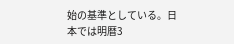始の基準としている。日本では明暦3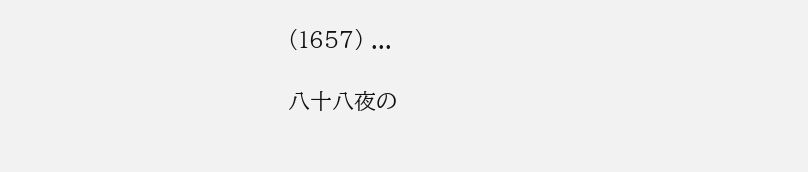(1657) ...

八十八夜の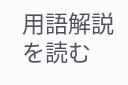用語解説を読む